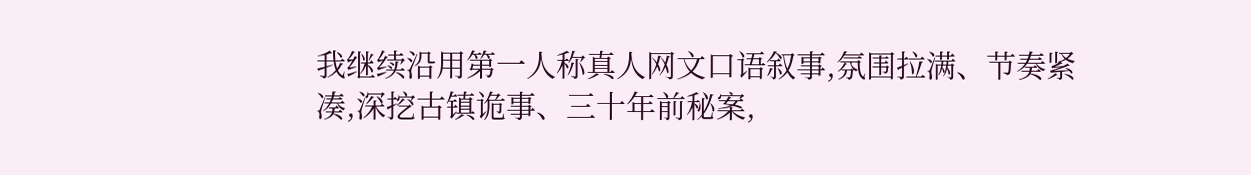我继续沿用第一人称真人网文口语叙事,氛围拉满、节奏紧凑,深挖古镇诡事、三十年前秘案,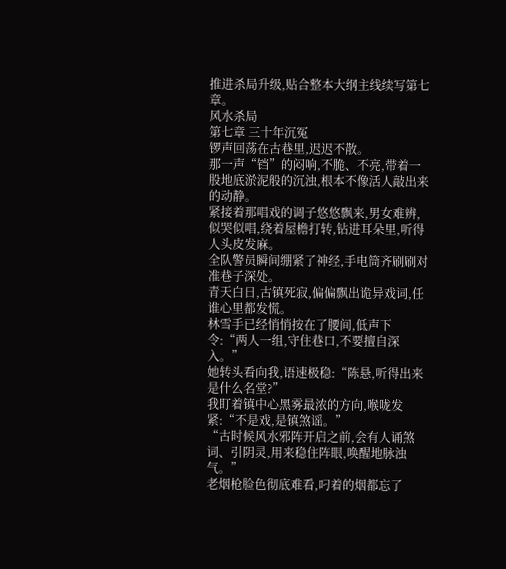推进杀局升级,贴合整本大纲主线续写第七章。
风水杀局
第七章 三十年沉冤
锣声回荡在古巷里,迟迟不散。
那一声“铛”的闷响,不脆、不亮,带着一股地底淤泥般的沉浊,根本不像活人敲出来的动静。
紧接着那唱戏的调子悠悠飘来,男女难辨,似哭似唱,绕着屋檐打转,钻进耳朵里,听得人头皮发麻。
全队警员瞬间绷紧了神经,手电筒齐刷刷对准巷子深处。
青天白日,古镇死寂,偏偏飘出诡异戏词,任谁心里都发慌。
林雪手已经悄悄按在了腰间,低声下令:“两人一组,守住巷口,不要擅自深入。”
她转头看向我,语速极稳:“陈悬,听得出来是什么名堂?”
我盯着镇中心黑雾最浓的方向,喉咙发紧:“不是戏,是镇煞谣。”
“古时候风水邪阵开启之前,会有人诵煞词、引阴灵,用来稳住阵眼,唤醒地脉浊气。”
老烟枪脸色彻底难看,叼着的烟都忘了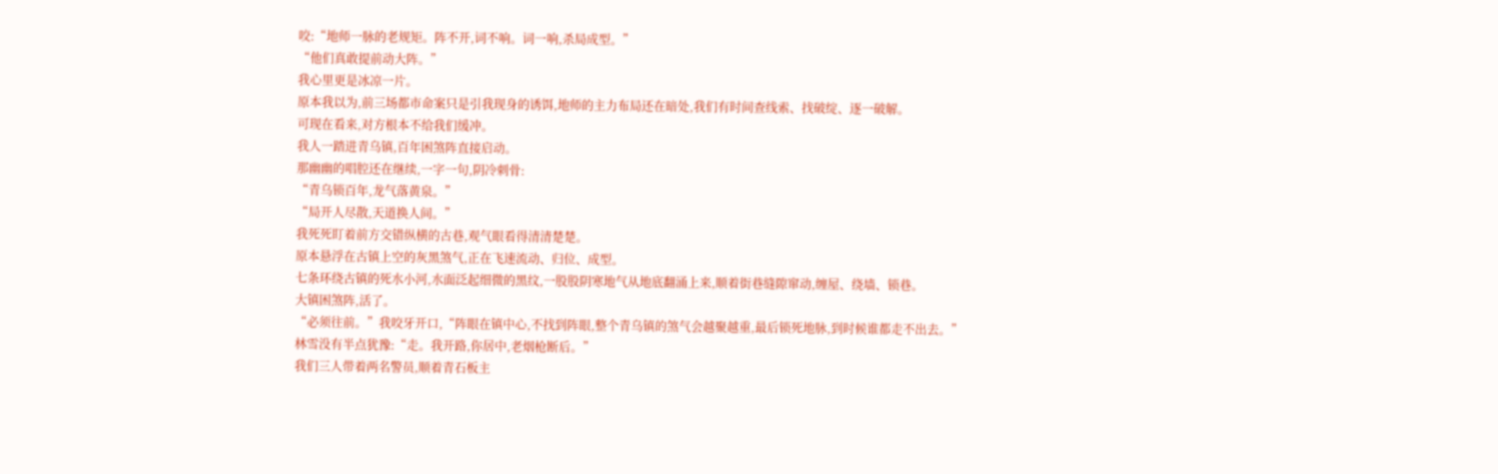咬:“地师一脉的老规矩。阵不开,词不响。词一响,杀局成型。”
“他们真敢提前动大阵。”
我心里更是冰凉一片。
原本我以为,前三场都市命案只是引我现身的诱饵,地师的主力布局还在暗处,我们有时间查线索、找破绽、逐一破解。
可现在看来,对方根本不给我们缓冲。
我人一踏进青乌镇,百年困煞阵直接启动。
那幽幽的唱腔还在继续,一字一句,阴冷刺骨:
“青乌锁百年,龙气落黄泉。”
“局开人尽散,天道换人间。”
我死死盯着前方交错纵横的古巷,观气眼看得清清楚楚。
原本悬浮在古镇上空的灰黑煞气,正在飞速流动、归位、成型。
七条环绕古镇的死水小河,水面泛起细微的黑纹,一股股阴寒地气从地底翻涌上来,顺着街巷缝隙窜动,缠屋、绕墙、锁巷。
大镇困煞阵,活了。
“必须往前。”我咬牙开口,“阵眼在镇中心,不找到阵眼,整个青乌镇的煞气会越聚越重,最后锁死地脉,到时候谁都走不出去。”
林雪没有半点犹豫:“走。我开路,你居中,老烟枪断后。”
我们三人带着两名警员,顺着青石板主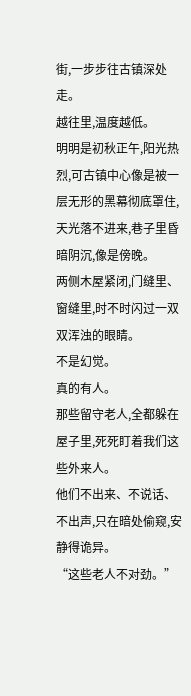街,一步步往古镇深处走。
越往里,温度越低。
明明是初秋正午,阳光热烈,可古镇中心像是被一层无形的黑幕彻底罩住,天光落不进来,巷子里昏暗阴沉,像是傍晚。
两侧木屋紧闭,门缝里、窗缝里,时不时闪过一双双浑浊的眼睛。
不是幻觉。
真的有人。
那些留守老人,全都躲在屋子里,死死盯着我们这些外来人。
他们不出来、不说话、不出声,只在暗处偷窥,安静得诡异。
“这些老人不对劲。”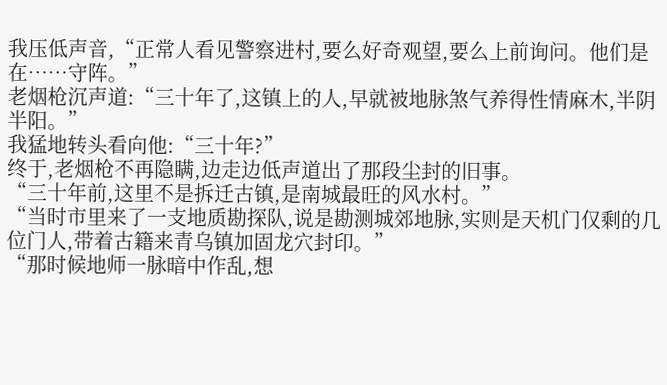我压低声音,“正常人看见警察进村,要么好奇观望,要么上前询问。他们是在……守阵。”
老烟枪沉声道:“三十年了,这镇上的人,早就被地脉煞气养得性情麻木,半阴半阳。”
我猛地转头看向他:“三十年?”
终于,老烟枪不再隐瞒,边走边低声道出了那段尘封的旧事。
“三十年前,这里不是拆迁古镇,是南城最旺的风水村。”
“当时市里来了一支地质勘探队,说是勘测城郊地脉,实则是天机门仅剩的几位门人,带着古籍来青乌镇加固龙穴封印。”
“那时候地师一脉暗中作乱,想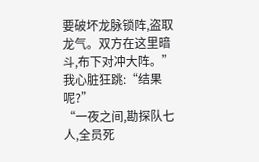要破坏龙脉锁阵,盗取龙气。双方在这里暗斗,布下对冲大阵。”
我心脏狂跳:“结果呢?”
“一夜之间,勘探队七人,全员死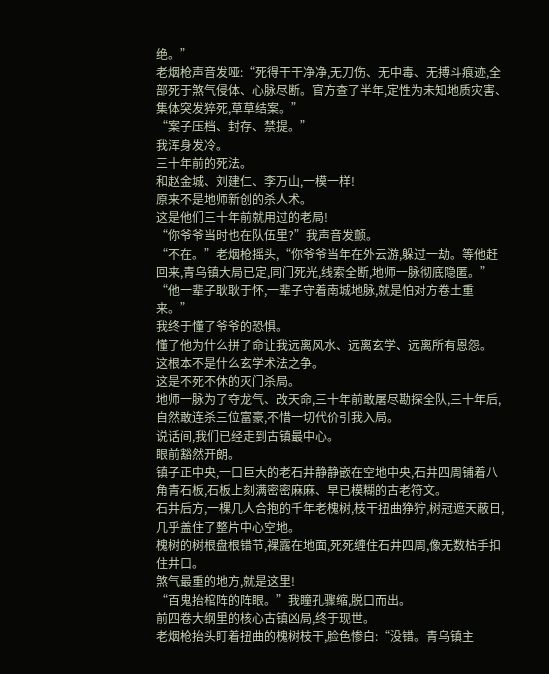绝。”
老烟枪声音发哑:“死得干干净净,无刀伤、无中毒、无搏斗痕迹,全部死于煞气侵体、心脉尽断。官方查了半年,定性为未知地质灾害、集体突发猝死,草草结案。”
“案子压档、封存、禁提。”
我浑身发冷。
三十年前的死法。
和赵金城、刘建仁、李万山,一模一样!
原来不是地师新创的杀人术。
这是他们三十年前就用过的老局!
“你爷爷当时也在队伍里?”我声音发颤。
“不在。”老烟枪摇头,“你爷爷当年在外云游,躲过一劫。等他赶回来,青乌镇大局已定,同门死光,线索全断,地师一脉彻底隐匿。”
“他一辈子耿耿于怀,一辈子守着南城地脉,就是怕对方卷土重来。”
我终于懂了爷爷的恐惧。
懂了他为什么拼了命让我远离风水、远离玄学、远离所有恩怨。
这根本不是什么玄学术法之争。
这是不死不休的灭门杀局。
地师一脉为了夺龙气、改天命,三十年前敢屠尽勘探全队,三十年后,自然敢连杀三位富豪,不惜一切代价引我入局。
说话间,我们已经走到古镇最中心。
眼前豁然开朗。
镇子正中央,一口巨大的老石井静静嵌在空地中央,石井四周铺着八角青石板,石板上刻满密密麻麻、早已模糊的古老符文。
石井后方,一棵几人合抱的千年老槐树,枝干扭曲狰狞,树冠遮天蔽日,几乎盖住了整片中心空地。
槐树的树根盘根错节,裸露在地面,死死缠住石井四周,像无数枯手扣住井口。
煞气最重的地方,就是这里!
“百鬼抬棺阵的阵眼。”我瞳孔骤缩,脱口而出。
前四卷大纲里的核心古镇凶局,终于现世。
老烟枪抬头盯着扭曲的槐树枝干,脸色惨白:“没错。青乌镇主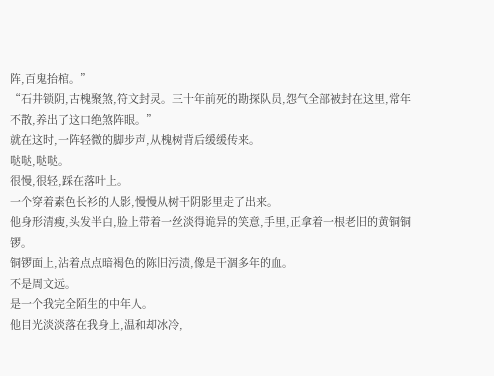阵,百鬼抬棺。”
“石井锁阴,古槐聚煞,符文封灵。三十年前死的勘探队员,怨气全部被封在这里,常年不散,养出了这口绝煞阵眼。”
就在这时,一阵轻微的脚步声,从槐树背后缓缓传来。
哒哒,哒哒。
很慢,很轻,踩在落叶上。
一个穿着素色长衫的人影,慢慢从树干阴影里走了出来。
他身形清瘦,头发半白,脸上带着一丝淡得诡异的笑意,手里,正拿着一根老旧的黄铜铜锣。
铜锣面上,沾着点点暗褐色的陈旧污渍,像是干涸多年的血。
不是周文远。
是一个我完全陌生的中年人。
他目光淡淡落在我身上,温和却冰冷,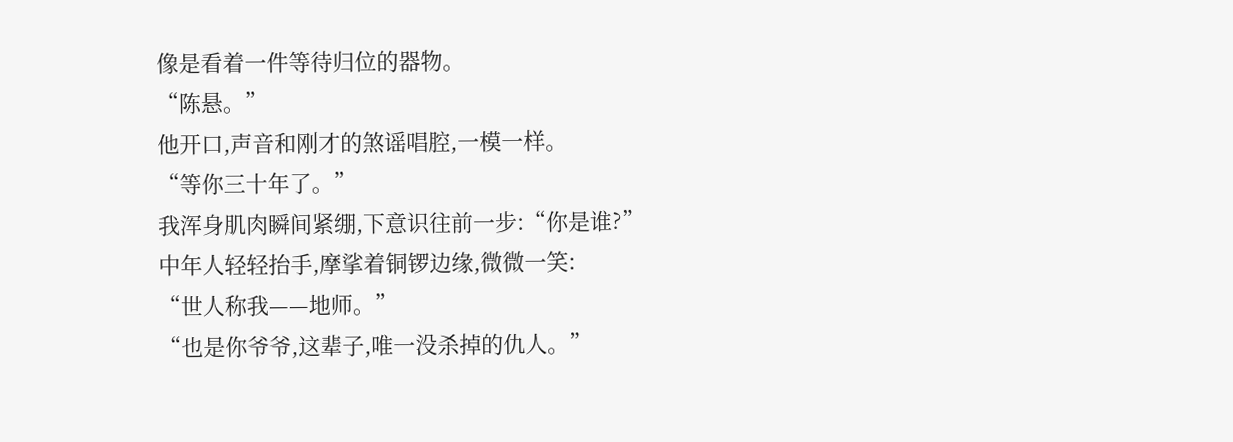像是看着一件等待归位的器物。
“陈悬。”
他开口,声音和刚才的煞谣唱腔,一模一样。
“等你三十年了。”
我浑身肌肉瞬间紧绷,下意识往前一步:“你是谁?”
中年人轻轻抬手,摩挲着铜锣边缘,微微一笑:
“世人称我——地师。”
“也是你爷爷,这辈子,唯一没杀掉的仇人。”